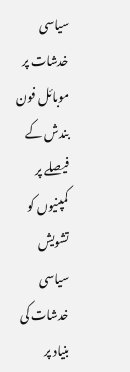سیاسی خدشات پر موبائل فون بندش کے فیصلے پر کمپنیوں کو تشویش
سیاسی خدشات کی بنیاد پر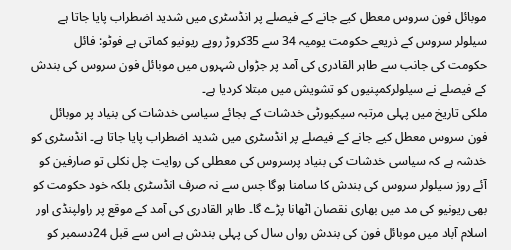موبائل فون سروس معطل کیے جانے کے فیصلے پر انڈسٹری میں شدید اضطراب پایا جاتا ہے
سیلولر سروس کے ذریعے حکومت یومیہ 34 سے 35کروڑ روپے ریونیو کماتی ہے فوٹو: فائل
حکومت کی جانب سے طاہر القادری کی آمد پر جڑواں شہروں میں موبائل فون سروس کی بندش کے فیصلے نے سیلولرکمپنیوں کو تشویش میں مبتلا کردیا ہے۔
ملکی تاریخ میں پہلی مرتبہ سیکیورٹی خدشات کے بجائے سیاسی خدشات کی بنیاد پر موبائل فون سروس معطل کیے جانے کے فیصلے پر انڈسٹری میں شدید اضطراب پایا جاتا ہے۔ انڈسٹری کو خدشہ ہے کہ سیاسی خدشات کی بنیاد پرسروس کی معطلی کی روایت چل نکلی تو صارفین کو آئے روز سیلولر سروس کی بندش کا سامنا ہوگا جس سے نہ صرف انڈسٹری بلکہ خود حکومت کو بھی ریونیو کی مد میں بھاری نقصان اٹھانا پڑے گا۔ طاہر القادری کی آمد کے موقع پر راولپنڈی اور اسلام آباد میں موبائل فون کی بندش رواں سال کی پہلی بندش ہے اس سے قبل 24دسمبر کو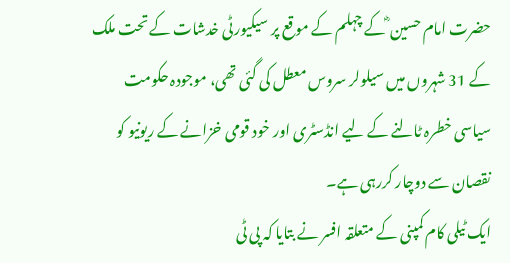حضرت امام حسین ؓ کے چہلم کے موقع پر سیکیورٹی خدشات کے تحت ملک کے 31 شہروں میں سیلولر سروس معطل کی گئی تھی، موجودہ حکومت سیاسی خطرہ ٹالنے کے لیے انڈسٹری اور خود قومی خزانے کے ریونیو کو نقصان سے دوچار کررہی ہے۔
ایک ٹیلی کام کمپنی کے متعلقہ افسر نے بتایا کہ پی ٹی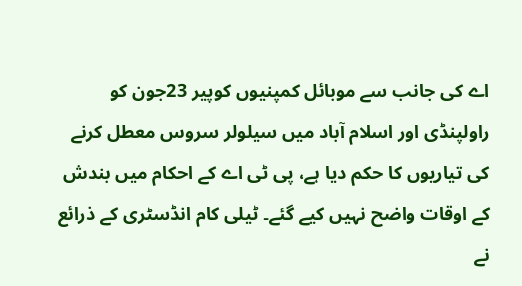اے کی جانب سے موبائل کمپنیوں کوپیر 23جون کو راولپنڈی اور اسلام آباد میں سیلولر سروس معطل کرنے کی تیاریوں کا حکم دیا ہے، پی ٹی اے کے احکام میں بندش کے اوقات واضح نہیں کیے گئے۔ ٹیلی کام انڈسٹری کے ذرائع نے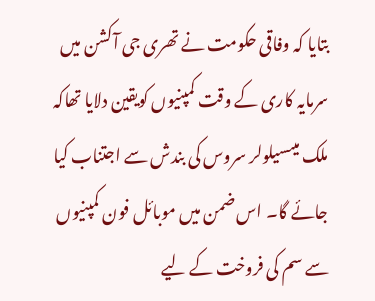بتایا کہ وفاقی حکومت نے تھری جی آکشن میں سرمایہ کاری کے وقت کمپنیوں کویقین دلایا تھاکہ ملک میںسیلولر سروس کی بندش سے اجتناب کیا جائے گا۔ اس ضمن میں موبائل فون کمپنیوں سے سم کی فروخت کے لیے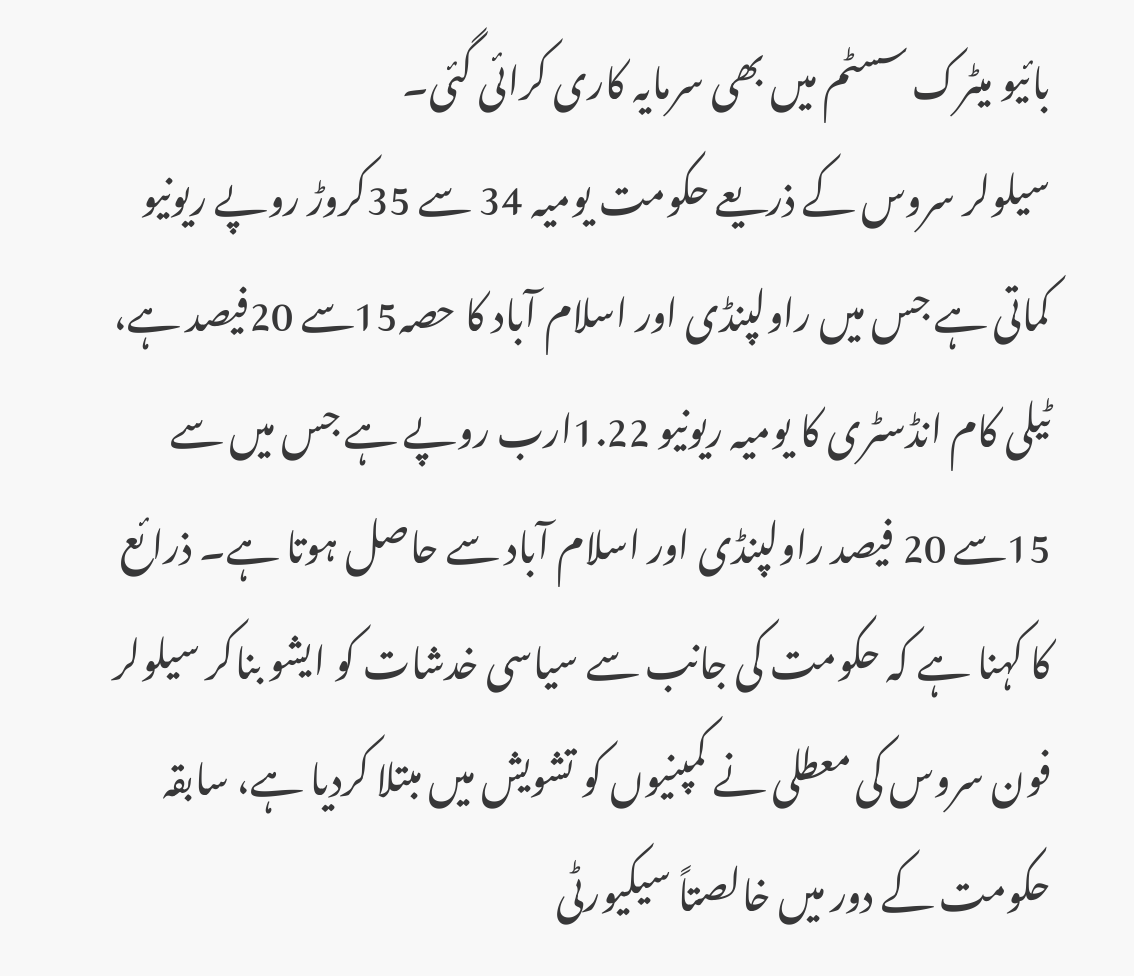بائیو میٹرک سسٹم میں بھی سرمایہ کاری کرائی گئی۔
سیلولر سروس کے ذریعے حکومت یومیہ 34 سے 35کروڑ روپے ریونیو کماتی ہے جس میں راولپنڈی اور اسلام آباد کا حصہ15سے 20فیصد ہے، ٹیلی کام انڈسٹری کا یومیہ ریونیو 1.22ارب روپے ہے جس میں سے 15سے 20 فیصد راولپنڈی اور اسلام آباد سے حاصل ہوتا ہے۔ ذرائع کا کہنا ہے کہ حکومت کی جانب سے سیاسی خدشات کو ایشو بناکر سیلولر فون سروس کی معطلی نے کمپنیوں کو تشویش میں مبتلا کردیا ہے، سابقہ حکومت کے دور میں خالصتاً سیکیورٹی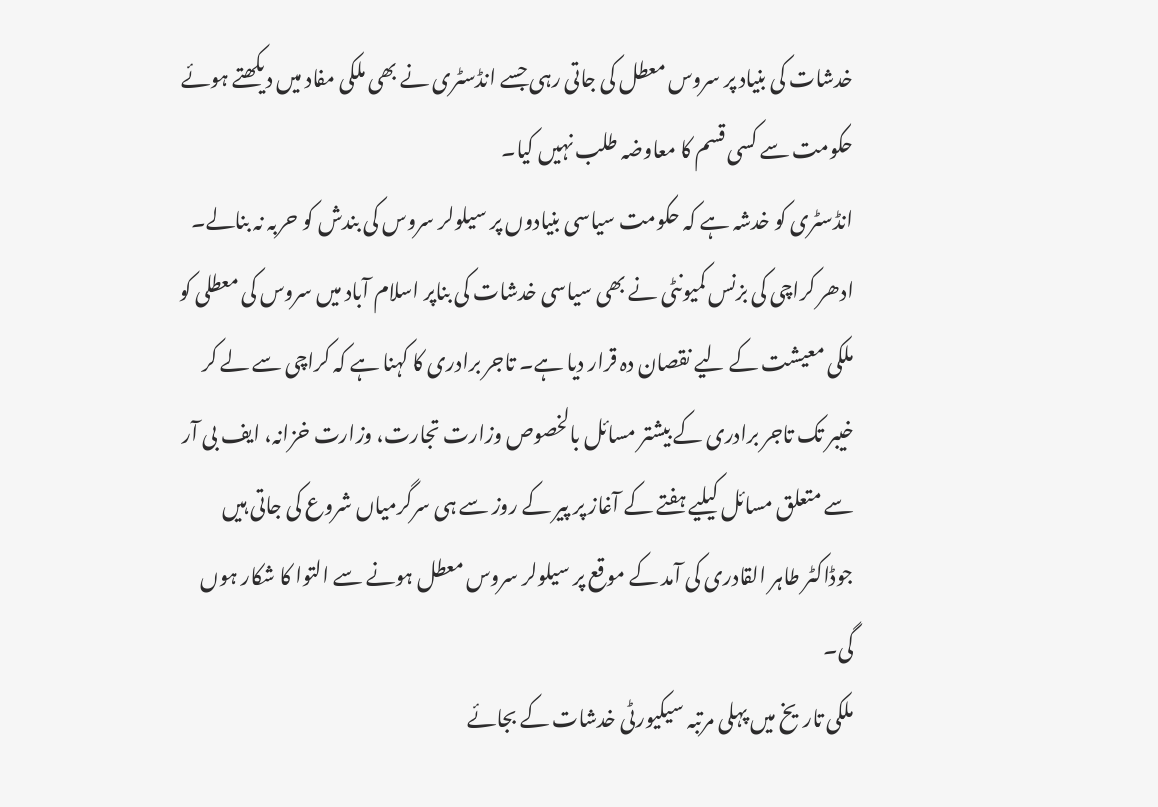خدشات کی بنیاد پر سروس معطل کی جاتی رہی جسے انڈسٹری نے بھی ملکی مفاد میں دیکھتے ہوئے حکومت سے کسی قسم کا معاوضہ طلب نہیں کیا۔
انڈسٹری کو خدشہ ہے کہ حکومت سیاسی بنیادوں پر سیلولر سروس کی بندش کو حربہ نہ بنالے۔ ادھر کراچی کی بزنس کمیونٹی نے بھی سیاسی خدشات کی بناپر اسلام آباد میں سروس کی معطلی کو ملکی معیشت کے لیے نقصان دہ قرار دیا ہے۔ تاجر برادری کا کہنا ہے کہ کراچی سے لے کر خیبر تک تاجر برادری کے بیشتر مسائل بالخصوص وزارت تجارت، وزارت خزانہ، ایف بی آر سے متعلق مسائل کیلیے ہفتے کے آغاز پر پیر کے روز سے ہی سرگرمیاں شروع کی جاتی ہیں جوڈاکٹر طاہر القادری کی آمد کے موقع پر سیلولر سروس معطل ہونے سے التوا کا شکار ہوں گی۔
ملکی تاریخ میں پہلی مرتبہ سیکیورٹی خدشات کے بجائے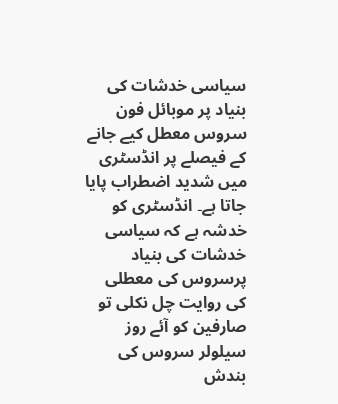سیاسی خدشات کی بنیاد پر موبائل فون سروس معطل کیے جانے کے فیصلے پر انڈسٹری میں شدید اضطراب پایا جاتا ہے۔ انڈسٹری کو خدشہ ہے کہ سیاسی خدشات کی بنیاد پرسروس کی معطلی کی روایت چل نکلی تو صارفین کو آئے روز سیلولر سروس کی بندش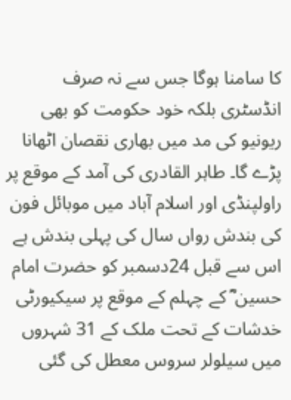کا سامنا ہوگا جس سے نہ صرف انڈسٹری بلکہ خود حکومت کو بھی ریونیو کی مد میں بھاری نقصان اٹھانا پڑے گا۔ طاہر القادری کی آمد کے موقع پر راولپنڈی اور اسلام آباد میں موبائل فون کی بندش رواں سال کی پہلی بندش ہے اس سے قبل 24دسمبر کو حضرت امام حسین ؓ کے چہلم کے موقع پر سیکیورٹی خدشات کے تحت ملک کے 31 شہروں میں سیلولر سروس معطل کی گئی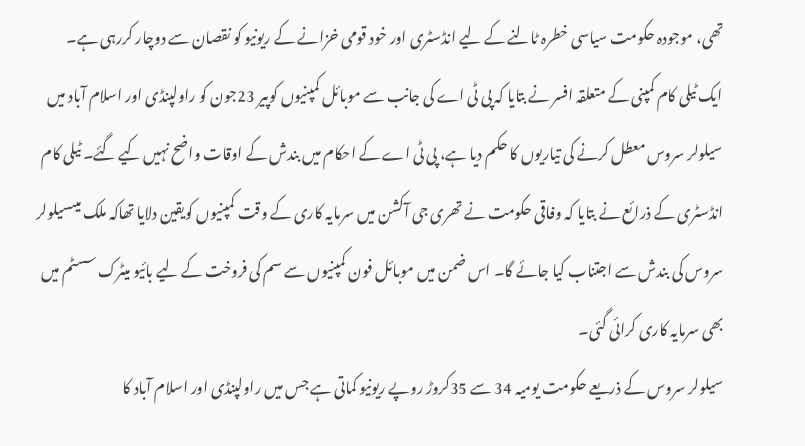تھی، موجودہ حکومت سیاسی خطرہ ٹالنے کے لیے انڈسٹری اور خود قومی خزانے کے ریونیو کو نقصان سے دوچار کررہی ہے۔
ایک ٹیلی کام کمپنی کے متعلقہ افسر نے بتایا کہ پی ٹی اے کی جانب سے موبائل کمپنیوں کوپیر 23جون کو راولپنڈی اور اسلام آباد میں سیلولر سروس معطل کرنے کی تیاریوں کا حکم دیا ہے، پی ٹی اے کے احکام میں بندش کے اوقات واضح نہیں کیے گئے۔ ٹیلی کام انڈسٹری کے ذرائع نے بتایا کہ وفاقی حکومت نے تھری جی آکشن میں سرمایہ کاری کے وقت کمپنیوں کویقین دلایا تھاکہ ملک میںسیلولر سروس کی بندش سے اجتناب کیا جائے گا۔ اس ضمن میں موبائل فون کمپنیوں سے سم کی فروخت کے لیے بائیو میٹرک سسٹم میں بھی سرمایہ کاری کرائی گئی۔
سیلولر سروس کے ذریعے حکومت یومیہ 34 سے 35کروڑ روپے ریونیو کماتی ہے جس میں راولپنڈی اور اسلام آباد کا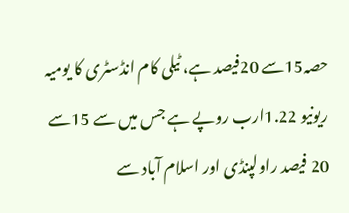حصہ15سے 20فیصد ہے، ٹیلی کام انڈسٹری کا یومیہ ریونیو 1.22ارب روپے ہے جس میں سے 15سے 20 فیصد راولپنڈی اور اسلام آباد سے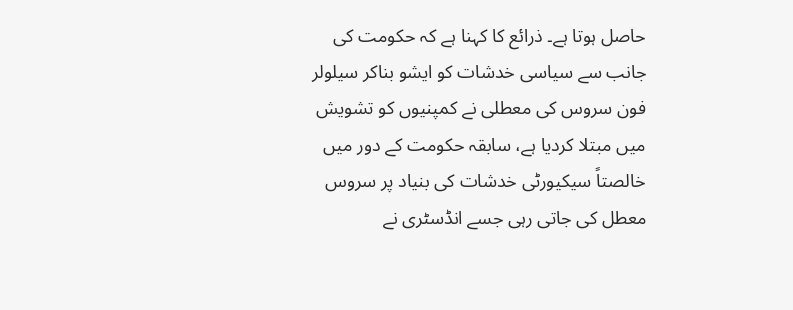حاصل ہوتا ہے۔ ذرائع کا کہنا ہے کہ حکومت کی جانب سے سیاسی خدشات کو ایشو بناکر سیلولر فون سروس کی معطلی نے کمپنیوں کو تشویش میں مبتلا کردیا ہے، سابقہ حکومت کے دور میں خالصتاً سیکیورٹی خدشات کی بنیاد پر سروس معطل کی جاتی رہی جسے انڈسٹری نے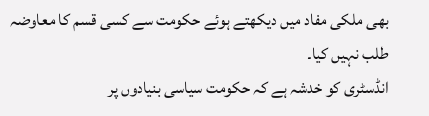بھی ملکی مفاد میں دیکھتے ہوئے حکومت سے کسی قسم کا معاوضہ طلب نہیں کیا۔
انڈسٹری کو خدشہ ہے کہ حکومت سیاسی بنیادوں پر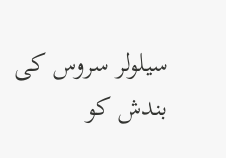سیلولر سروس کی بندش کو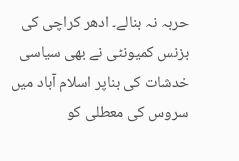حربہ نہ بنالے۔ ادھر کراچی کی بزنس کمیونٹی نے بھی سیاسی خدشات کی بناپر اسلام آباد میں سروس کی معطلی کو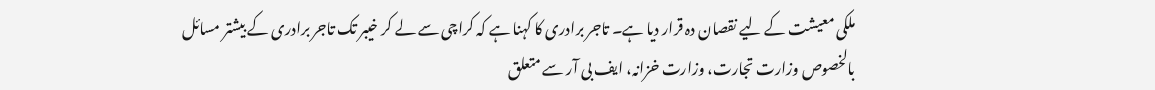ملکی معیشت کے لیے نقصان دہ قرار دیا ہے۔ تاجر برادری کا کہنا ہے کہ کراچی سے لے کر خیبر تک تاجر برادری کے بیشتر مسائل بالخصوص وزارت تجارت، وزارت خزانہ، ایف بی آر سے متعلق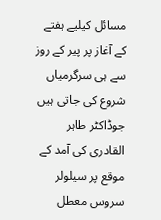مسائل کیلیے ہفتے کے آغاز پر پیر کے روز سے ہی سرگرمیاں شروع کی جاتی ہیں جوڈاکٹر طاہر القادری کی آمد کے موقع پر سیلولر سروس معطل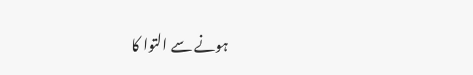ہونے سے التوا کا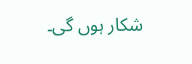شکار ہوں گی۔